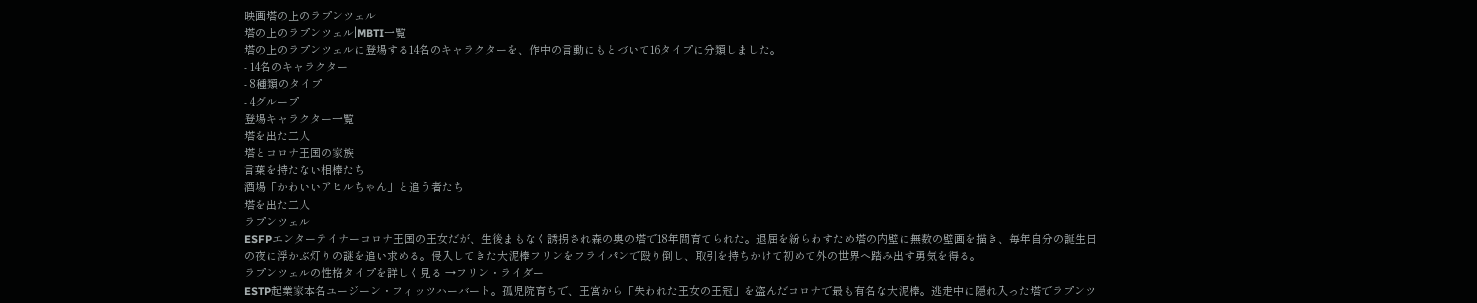映画塔の上のラプンツェル
塔の上のラプンツェル|MBTI一覧
塔の上のラプンツェルに登場する14名のキャラクターを、作中の言動にもとづいて16タイプに分類しました。
- 14名のキャラクター
- 8種類のタイプ
- 4グループ
登場キャラクター一覧
塔を出た二人
塔とコロナ王国の家族
言葉を持たない相棒たち
酒場「かわいいアヒルちゃん」と追う者たち
塔を出た二人
ラプンツェル
ESFPエンターテイナーコロナ王国の王女だが、生後まもなく誘拐され森の奥の塔で18年間育てられた。退屈を紛らわすため塔の内壁に無数の壁画を描き、毎年自分の誕生日の夜に浮かぶ灯りの謎を追い求める。侵入してきた大泥棒フリンをフライパンで殴り倒し、取引を持ちかけて初めて外の世界へ踏み出す勇気を得る。
ラプンツェルの性格タイプを詳しく見る →フリン・ライダー
ESTP起業家本名ユージーン・フィッツハーバート。孤児院育ちで、王宮から「失われた王女の王冠」を盗んだコロナで最も有名な大泥棒。逃走中に隠れ入った塔でラプンツ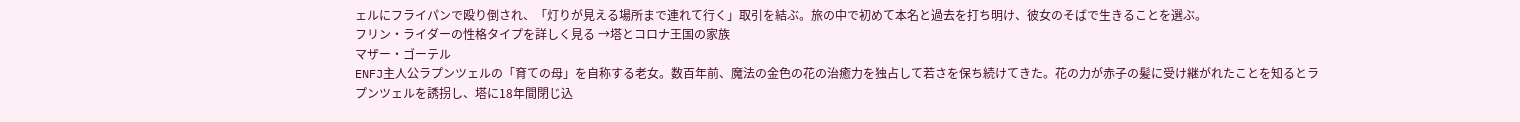ェルにフライパンで殴り倒され、「灯りが見える場所まで連れて行く」取引を結ぶ。旅の中で初めて本名と過去を打ち明け、彼女のそばで生きることを選ぶ。
フリン・ライダーの性格タイプを詳しく見る →塔とコロナ王国の家族
マザー・ゴーテル
ENFJ主人公ラプンツェルの「育ての母」を自称する老女。数百年前、魔法の金色の花の治癒力を独占して若さを保ち続けてきた。花の力が赤子の髪に受け継がれたことを知るとラプンツェルを誘拐し、塔に18年間閉じ込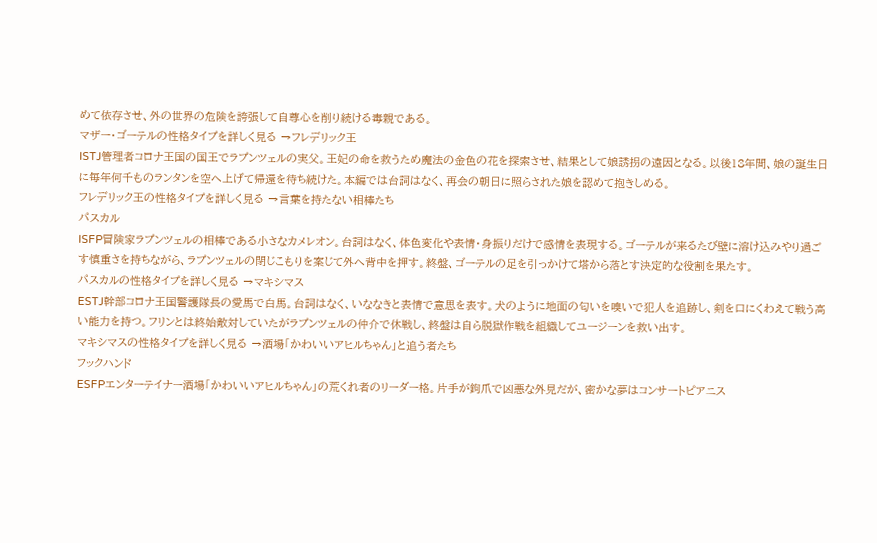めて依存させ、外の世界の危険を誇張して自尊心を削り続ける毒親である。
マザー・ゴーテルの性格タイプを詳しく見る →フレデリック王
ISTJ管理者コロナ王国の国王でラプンツェルの実父。王妃の命を救うため魔法の金色の花を探索させ、結果として娘誘拐の遠因となる。以後18年間、娘の誕生日に毎年何千ものランタンを空へ上げて帰還を待ち続けた。本編では台詞はなく、再会の朝日に照らされた娘を認めて抱きしめる。
フレデリック王の性格タイプを詳しく見る →言葉を持たない相棒たち
パスカル
ISFP冒険家ラプンツェルの相棒である小さなカメレオン。台詞はなく、体色変化や表情・身振りだけで感情を表現する。ゴーテルが来るたび壁に溶け込みやり過ごす慎重さを持ちながら、ラプンツェルの閉じこもりを案じて外へ背中を押す。終盤、ゴーテルの足を引っかけて塔から落とす決定的な役割を果たす。
パスカルの性格タイプを詳しく見る →マキシマス
ESTJ幹部コロナ王国警護隊長の愛馬で白馬。台詞はなく、いななきと表情で意思を表す。犬のように地面の匂いを嗅いで犯人を追跡し、剣を口にくわえて戦う高い能力を持つ。フリンとは終始敵対していたがラプンツェルの仲介で休戦し、終盤は自ら脱獄作戦を組織してユージーンを救い出す。
マキシマスの性格タイプを詳しく見る →酒場「かわいいアヒルちゃん」と追う者たち
フックハンド
ESFPエンターテイナー酒場「かわいいアヒルちゃん」の荒くれ者のリーダー格。片手が鉤爪で凶悪な外見だが、密かな夢はコンサートピアニス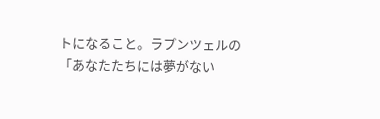トになること。ラプンツェルの「あなたたちには夢がない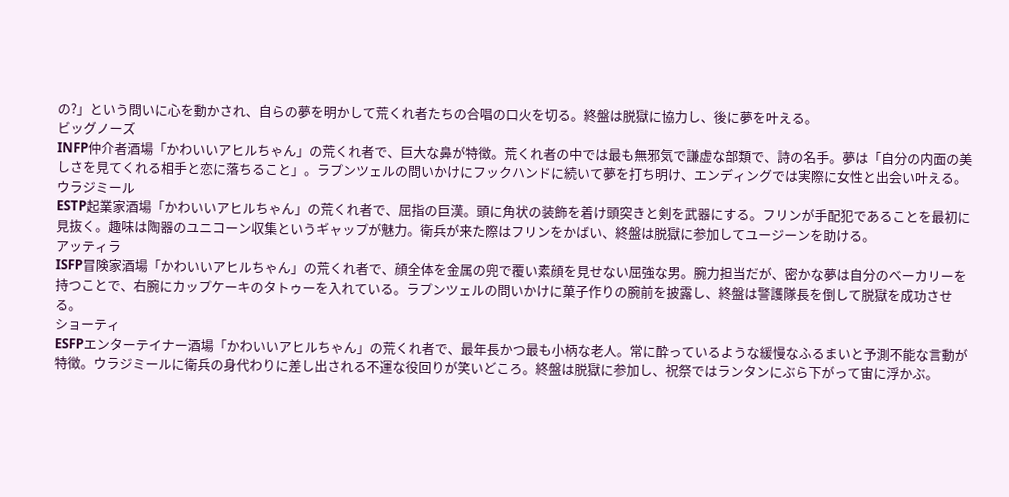の?」という問いに心を動かされ、自らの夢を明かして荒くれ者たちの合唱の口火を切る。終盤は脱獄に協力し、後に夢を叶える。
ビッグノーズ
INFP仲介者酒場「かわいいアヒルちゃん」の荒くれ者で、巨大な鼻が特徴。荒くれ者の中では最も無邪気で謙虚な部類で、詩の名手。夢は「自分の内面の美しさを見てくれる相手と恋に落ちること」。ラプンツェルの問いかけにフックハンドに続いて夢を打ち明け、エンディングでは実際に女性と出会い叶える。
ウラジミール
ESTP起業家酒場「かわいいアヒルちゃん」の荒くれ者で、屈指の巨漢。頭に角状の装飾を着け頭突きと剣を武器にする。フリンが手配犯であることを最初に見抜く。趣味は陶器のユニコーン収集というギャップが魅力。衛兵が来た際はフリンをかばい、終盤は脱獄に参加してユージーンを助ける。
アッティラ
ISFP冒険家酒場「かわいいアヒルちゃん」の荒くれ者で、顔全体を金属の兜で覆い素顔を見せない屈強な男。腕力担当だが、密かな夢は自分のベーカリーを持つことで、右腕にカップケーキのタトゥーを入れている。ラプンツェルの問いかけに菓子作りの腕前を披露し、終盤は警護隊長を倒して脱獄を成功させる。
ショーティ
ESFPエンターテイナー酒場「かわいいアヒルちゃん」の荒くれ者で、最年長かつ最も小柄な老人。常に酔っているような緩慢なふるまいと予測不能な言動が特徴。ウラジミールに衛兵の身代わりに差し出される不運な役回りが笑いどころ。終盤は脱獄に参加し、祝祭ではランタンにぶら下がって宙に浮かぶ。